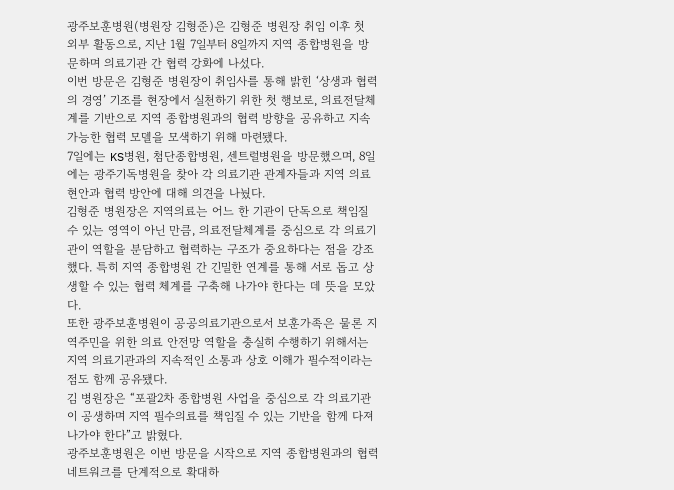광주보훈병원(병원장 김형준)은 김형준 병원장 취임 이후 첫 외부 활동으로, 지난 1월 7일부터 8일까지 지역 종합병원을 방문하며 의료기관 간 협력 강화에 나섰다.
이번 방문은 김형준 병원장이 취임사를 통해 밝힌 ‘상생과 협력의 경영’ 기조를 현장에서 실천하기 위한 첫 행보로, 의료전달체계를 기반으로 지역 종합병원과의 협력 방향을 공유하고 지속 가능한 협력 모델을 모색하기 위해 마련됐다.
7일에는 KS병원, 첨단종합병원, 센트럴병원을 방문했으며, 8일에는 광주기독병원을 찾아 각 의료기관 관계자들과 지역 의료 현안과 협력 방안에 대해 의견을 나눴다.
김형준 병원장은 지역의료는 어느 한 기관이 단독으로 책임질 수 있는 영역이 아닌 만큼, 의료전달체계를 중심으로 각 의료기관이 역할을 분담하고 협력하는 구조가 중요하다는 점을 강조했다. 특히 지역 종합병원 간 긴밀한 연계를 통해 서로 돕고 상생할 수 있는 협력 체계를 구축해 나가야 한다는 데 뜻을 모았다.
또한 광주보훈병원이 공공의료기관으로서 보훈가족은 물론 지역주민을 위한 의료 안전망 역할을 충실히 수행하기 위해서는 지역 의료기관과의 지속적인 소통과 상호 이해가 필수적이라는 점도 함께 공유됐다.
김 병원장은 “포괄2차 종합병원 사업을 중심으로 각 의료기관이 공생하며 지역 필수의료를 책임질 수 있는 기반을 함께 다져 나가야 한다”고 밝혔다.
광주보훈병원은 이번 방문을 시작으로 지역 종합병원과의 협력 네트워크를 단계적으로 확대하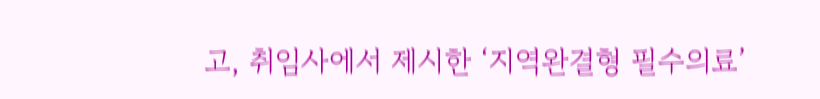고, 취임사에서 제시한 ‘지역완결형 필수의료’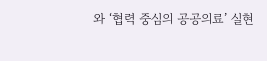와 ‘협력 중심의 공공의료’ 실현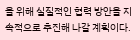을 위해 실질적인 협력 방안을 지속적으로 추진해 나갈 계획이다.